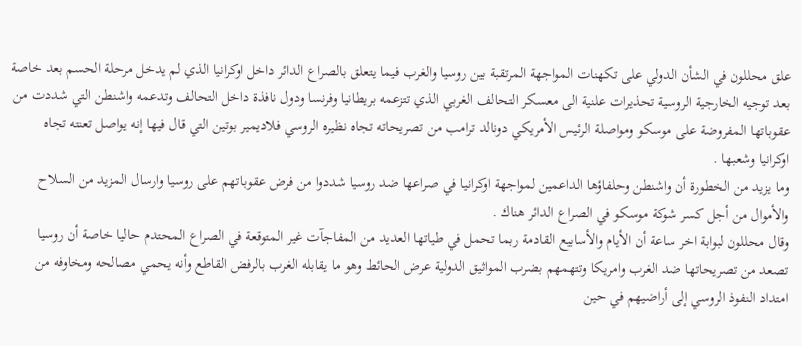علق محللون في الشأن الدولي على تكهنات المواجهة المرتقبة بين روسيا والغرب فيما يتعلق بالصراع الدائر داخل اوكرانيا الذي لم يدخل مرحلة الحسم بعد خاصة بعد توجيه الخارجية الروسية تحذيرات علنية الى معسكر التحالف الغربي الذي تتزعمه بريطانيا وفرنسا ودول نافذة داخل التحالف وتدعمه واشنطن التي شددت من عقوباتها المفروضة على موسكو ومواصلة الرئيس الأمريكي دونالد ترامب من تصريحاته تجاه نظيره الروسي فلاديمير بوتين التي قال فيها إنه يواصل تعنته تجاه اوكرانيا وشعبها .
وما يزيد من الخطورة أن واشنطن وحلفاؤها الداعمين لمواجهة اوكرانيا في صراعها ضد روسيا شددوا من فرض عقوباتهم على روسيا وارسال المزيد من السلاح والأموال من أجل كسر شوكة موسكو في الصراع الدائر هناك .
وقال محللون لبوابة اخر ساعة أن الأيام والأسابيع القادمة ربما تحمل في طياتها العديد من المفاجآت غير المتوقعة في الصراع المحتدم حاليا خاصة أن روسيا تصعد من تصريحاتها ضد الغرب وامريكا وتتهمهم بضرب المواثيق الدولية عرض الحائط وهو ما يقابله الغرب بالرفض القاطع وأنه يحمي مصالحه ومخاوفه من امتداد النفوذ الروسي إلى أراضيهم في حين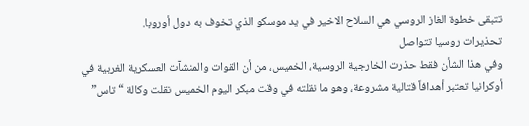تتبقى خطوة الغاز الروسي هي السلاح الاخير في يد موسكو الذي تخوف به دول أوروبا.
تحذيرات روسيا تتواصل
وفي هذا الشأن فقط حذرت الخارجية الروسية، الخميس، من أن القوات والمنشآت العسكرية الغربية في أوكرانيا تعتبر أهدافاً قتالية مشروعة، وهو ما نقلته في وقت مبكر اليوم الخميس نقلت وكالة “تاس”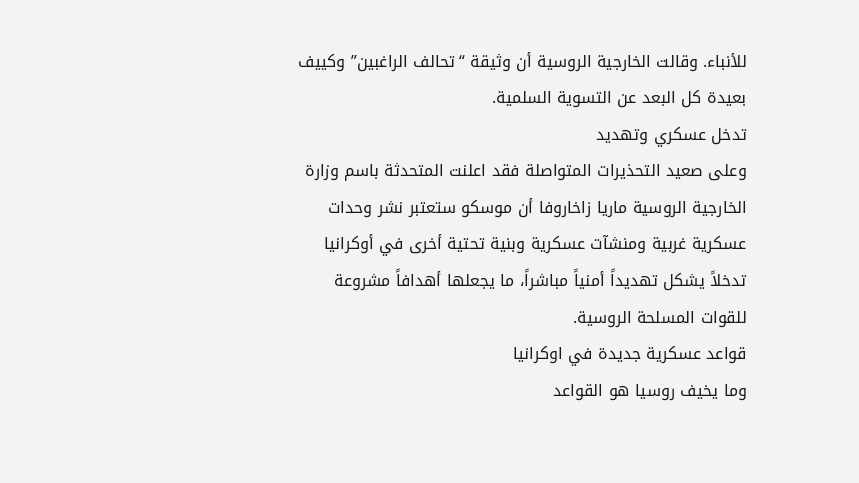للأنباء. وقالت الخارجية الروسية أن وثيقة “تحالف الراغبين” وكييف بعيدة كل البعد عن التسوية السلمية.
تدخل عسكري وتهديد
وعلى صعيد التحذيرات المتواصلة فقد اعلنت المتحدثة باسم وزارة الخارجية الروسية ماريا زاخاروفا أن موسكو ستعتبر نشر وحدات عسكرية غربية ومنشآت عسكرية وبنية تحتية أخرى في أوكرانيا تدخلاً يشكل تهديداً أمنياً مباشراً، ما يجعلها أهدافاً مشروعة للقوات المسلحة الروسية.
قواعد عسكرية جديدة في اوكرانيا
وما يخيف روسيا هو القواعد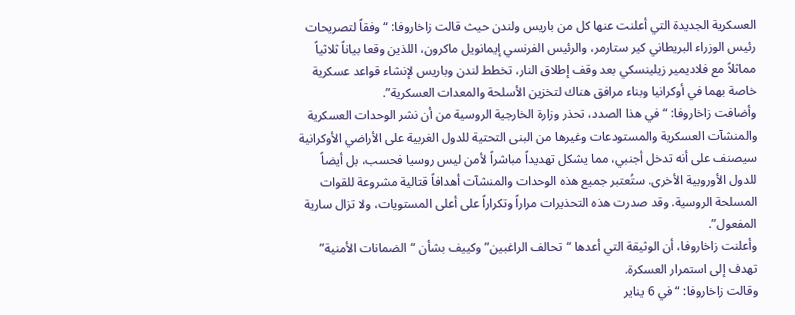العسكرية الجديدة التي أعلنت عنها كل من باريس ولندن حيث قالت زاخاروفا: “وفقاً لتصريحات رئيس الوزراء البريطاني كير ستارمر، والرئيس الفرنسي إيمانويل ماكرون، اللذين وقعا بياناً ثلاثياً مماثلاً مع فلاديمير زيلينسكي بعد وقف إطلاق النار، تخطط لندن وباريس لإنشاء قواعد عسكرية خاصة بهما في أوكرانيا وبناء مرافق هناك لتخزين الأسلحة والمعدات العسكرية”.
وأضافت زاخاروفا: “في هذا الصدد، تحذر وزارة الخارجية الروسية من أن نشر الوحدات العسكرية والمنشآت العسكرية والمستودعات وغيرها من البنى التحتية للدول الغربية على الأراضي الأوكرانية سيصنف على أنه تدخل أجنبي، مما يشكل تهديداً مباشراً لأمن ليس روسيا فحسب، بل أيضاً للدول الأوروبية الأخرى. ستُعتبر جميع هذه الوحدات والمنشآت أهدافاً قتالية مشروعة للقوات المسلحة الروسية. وقد صدرت هذه التحذيرات مراراً وتكراراً على أعلى المستويات، ولا تزال سارية المفعول”.
وأعلنت زاخاروفا، أن الوثيقة التي أعدها “تحالف الراغبين” وكييف بشأن “الضمانات الأمنية” تهدف إلى استمرار العسكرة.
وقالت زاخاروفا: “في 6 يناير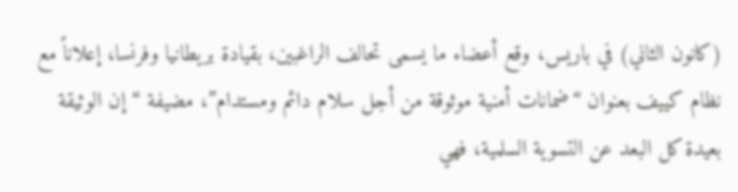(كانون الثاني) في باريس، وقع أعضاء ما يسمى تحالف الراغبين، بقيادة بريطانيا وفرنسا، إعلاناً مع نظام كييف بعنوان “ضمانات أمنية موثوقة من أجل سلام دائم ومستدام”، مضيفة “إن الوثيقة بعيدة كل البعد عن التسوية السلمية، فهي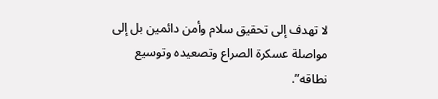لا تهدف إلى تحقيق سلام وأمن دائمين بل إلى مواصلة عسكرة الصراع وتصعيده وتوسيع نطاقه”.